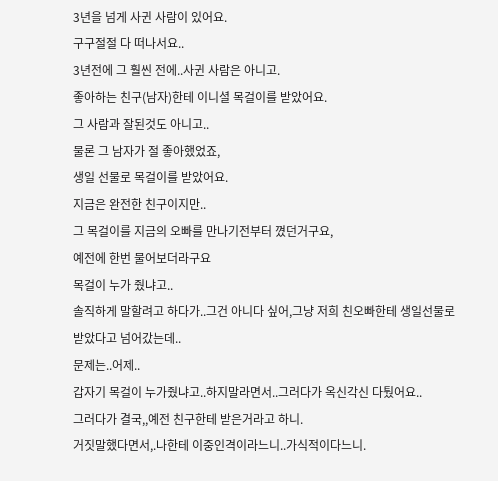3년을 넘게 사귄 사람이 있어요.
구구절절 다 떠나서요..
3년전에 그 훨씬 전에..사귄 사람은 아니고.
좋아하는 친구(남자)한테 이니셜 목걸이를 받았어요.
그 사람과 잘된것도 아니고..
물론 그 남자가 절 좋아했었죠,
생일 선물로 목걸이를 받았어요.
지금은 완전한 친구이지만..
그 목걸이를 지금의 오빠를 만나기전부터 꼈던거구요,
예전에 한번 물어보더라구요
목걸이 누가 줬냐고..
솔직하게 말할려고 하다가..그건 아니다 싶어,그냥 저희 친오빠한테 생일선물로
받았다고 넘어갔는데..
문제는..어제..
갑자기 목걸이 누가줬냐고..하지말라면서..그러다가 옥신각신 다퉜어요..
그러다가 결국,,예전 친구한테 받은거라고 하니.
거짓말했다면서,.나한테 이중인격이라느니..가식적이다느니.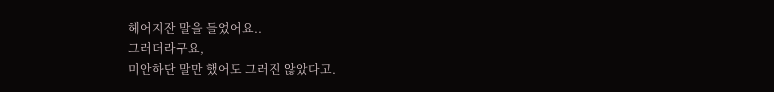헤어지잔 말을 들었어요..
그러더라구요,
미안하단 말만 했어도 그러진 않았다고.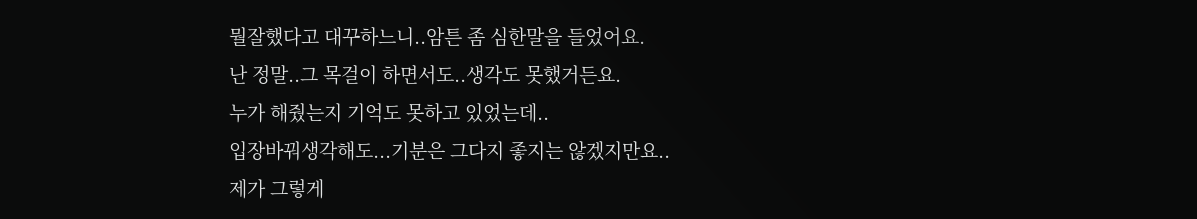뭘잘했다고 대꾸하느니..암튼 좀 심한말을 들었어요.
난 정말..그 목걸이 하면서도..생각도 못했거든요.
누가 해줬는지 기억도 못하고 있었는데..
입장바꿔생각해도...기분은 그다지 좋지는 않겠지만요..
제가 그렇게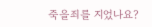죽을죄를 지었나요?